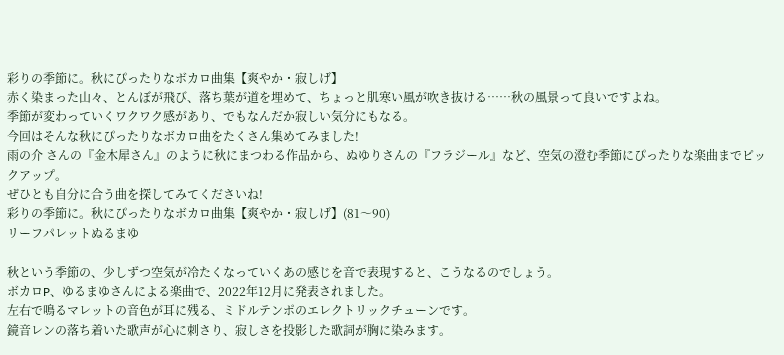彩りの季節に。秋にぴったりなボカロ曲集【爽やか・寂しげ】
赤く染まった山々、とんぼが飛び、落ち葉が道を埋めて、ちょっと肌寒い風が吹き抜ける……秋の風景って良いですよね。
季節が変わっていくワクワク感があり、でもなんだか寂しい気分にもなる。
今回はそんな秋にぴったりなボカロ曲をたくさん集めてみました!
雨の介 さんの『金木犀さん』のように秋にまつわる作品から、ぬゆりさんの『フラジール』など、空気の澄む季節にぴったりな楽曲までピックアップ。
ぜひとも自分に合う曲を探してみてくださいね!
彩りの季節に。秋にぴったりなボカロ曲集【爽やか・寂しげ】(81〜90)
リーフパレットぬるまゆ

秋という季節の、少しずつ空気が冷たくなっていくあの感じを音で表現すると、こうなるのでしょう。
ボカロP、ゆるまゆさんによる楽曲で、2022年12月に発表されました。
左右で鳴るマレットの音色が耳に残る、ミドルテンポのエレクトリックチューンです。
鏡音レンの落ち着いた歌声が心に刺さり、寂しさを投影した歌詞が胸に染みます。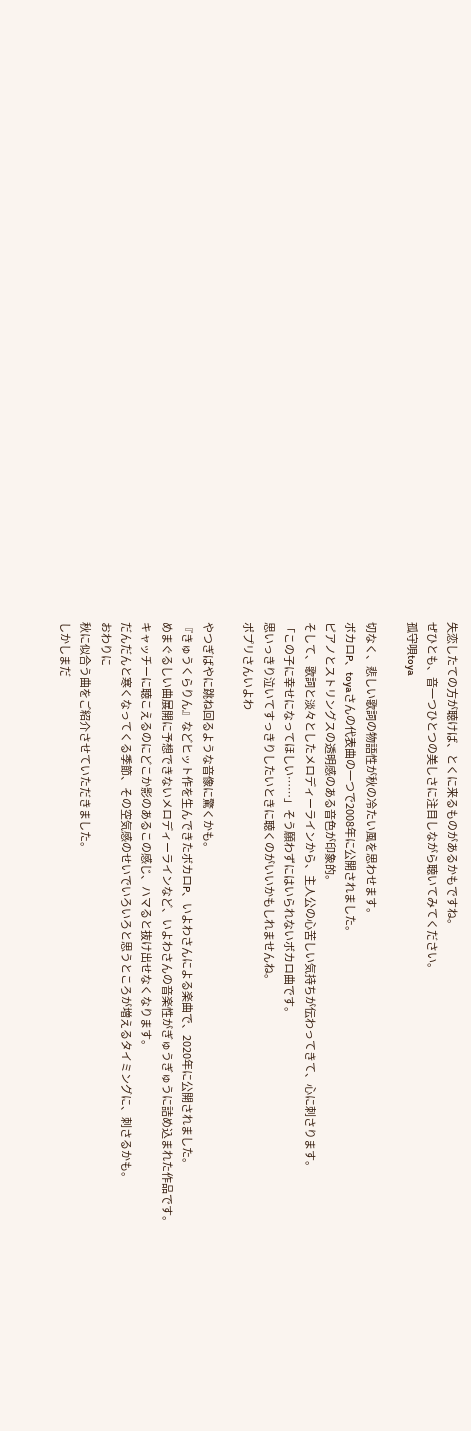失恋したての方が聴けば、とくに来るものがあるかもですね。
ぜひとも、音一つひとつの美しさに注目しながら聴いてみてください。
孤守唄toya

切なく、悲しい歌詞の物語性が秋の冷たい風を思わせます。
ボカロP、toyaさんの代表曲の一つで2008年に公開されました。
ピアノとストリングスの透明感のある音色が印象的。
そして、歌詞と淡々としたメロディーラインから、主人公の心苦しい気持ちが伝わってきて、心に刺さります。
「この子に幸せになってほしい……」そう願わずにはいられないボカロ曲です。
思いっきり泣いてすっきりしたいときに聴くのがいいかもしれませんね。
ポプリさんいよわ

やつぎばやに跳ね回るような音像に驚くかも。
『きゅうくらりん』などヒット作を生んできたボカロP、いよわさんによる楽曲で、2020年に公開されました。
めまぐるしい曲展開に予想できないメロディーラインなど、いよわさんの音楽性がぎゅうぎゅうに詰め込まれた作品です。
キャッチーに聴こえるのにどこか影のあるこの感じ、ハマると抜け出せなくなります。
だんだんと寒くなってくる季節、その空気感のせいでいろいろと思うところが増えるタイミングに、刺さるかも。
おわりに
秋に似合う曲をご紹介させていただきました。
しかしまだ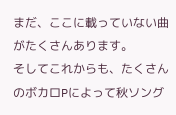まだ、ここに載っていない曲がたくさんあります。
そしてこれからも、たくさんのボカロPによって秋ソング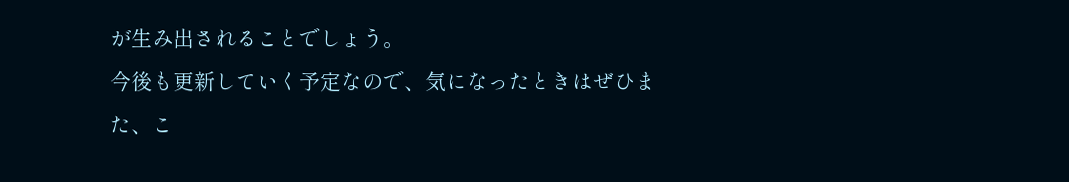が生み出されることでしょう。
今後も更新していく予定なので、気になったときはぜひまた、こ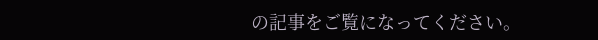の記事をご覧になってください。